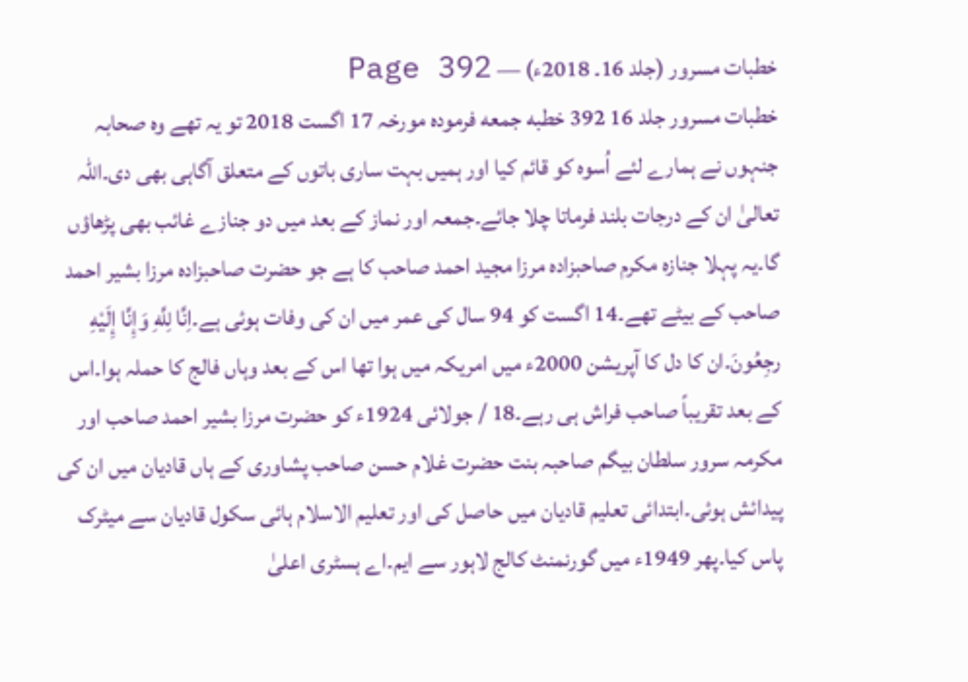خطبات مسرور (جلد 16۔ 2018ء) — Page 392
خطبات مسرور جلد 16 392 خطبه جمعه فرمودہ مورخہ 17 اگست 2018 تو یہ تھے وہ صحابہ جنہوں نے ہمارے لئے اُسوہ کو قائم کیا اور ہمیں بہت ساری باتوں کے متعلق آگاہی بھی دی۔اللہ تعالیٰ ان کے درجات بلند فرماتا چلا جائے۔جمعہ اور نماز کے بعد میں دو جنازے غائب بھی پڑھاؤں گا۔یہ پہلا جنازہ مکرم صاحبزادہ مرزا مجید احمد صاحب کا ہے جو حضرت صاحبزادہ مرزا بشیر احمد صاحب کے بیٹے تھے۔14 اگست کو 94 سال کی عمر میں ان کی وفات ہوئی ہے۔اِنَّا لِلَّهِ وَإِنَّا إِلَيْهِ رجِعُونَ۔ان کا دل کا آپریشن 2000ء میں امریکہ میں ہوا تھا اس کے بعد وہاں فالج کا حملہ ہوا۔اس کے بعد تقریباً صاحب فراش ہی رہے۔18 / جولائی 1924ء کو حضرت مرزا بشیر احمد صاحب اور مکرمہ سرور سلطان بیگم صاحبہ بنت حضرت غلام حسن صاحب پشاوری کے ہاں قادیان میں ان کی پیدائش ہوئی۔ابتدائی تعلیم قادیان میں حاصل کی اور تعلیم الاسلام ہائی سکول قادیان سے میٹرک پاس کیا۔پھر 1949ء میں گورنمنٹ کالج لاہور سے ایم۔اے ہسٹری اعلیٰ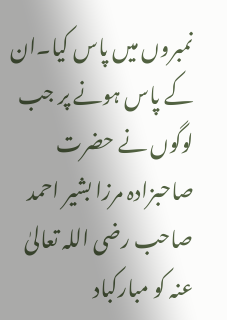نمبروں میں پاس کیا۔ان کے پاس ہونے پر جب لوگوں نے حضرت صاحبزادہ مرزا بشیر احمد صاحب رضی اللہ تعالیٰ عنہ کو مبارکباد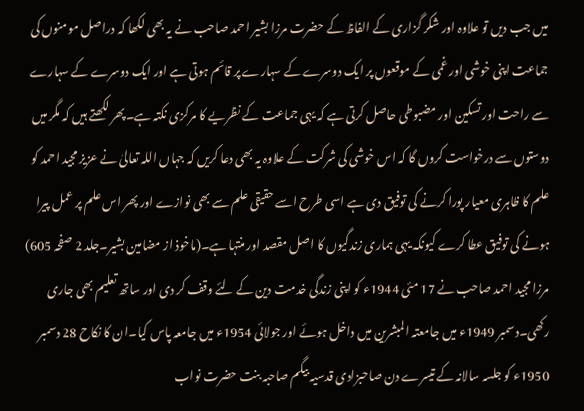میں جب دیں تو علاوہ اور شکر گزاری کے الفاظ کے حضرت مرزا بشیر احمد صاحب نے یہ بھی لکھا کہ دراصل مومنوں کی جماعت اپنی خوشی اور غمی کے موقعوں پر ایک دوسرے کے سہارے پر قائم ہوتی ہے اور ایک دوسرے کے سہارے سے راحت اور تسکین اور مضبوطی حاصل کرتی ہے کہ یہی جماعت کے نظریے کا مرکزی نکتہ ہے۔پھر لکھتے ہیں کہ مگر میں دوستوں سے درخواست کروں گا کہ اس خوشی کی شرکت کے علاوہ یہ بھی دعا کریں کہ جہاں اللہ تعالیٰ نے عزیز مجید احمد کو علم کا ظاہری معیار پورا کرنے کی توفیق دی ہے اسی طرح اسے حقیقی علم سے بھی نوازے اور پھر اس علم پر عمل پیرا ہونے کی توفیق عطا کرے کیونکہ یہی ہماری زندگیوں کا اصل مقصد اور منتہا ہے۔(ماخوذ از مضامین بشیر۔جلد 2 صفحہ 605) مرزا مجید احمد صاحب نے 17 مئی 1944ء کو اپنی زندگی خدمت دین کے لئے وقف کر دی اور ساتھ تعلیم بھی جاری رکھی۔دسمبر 1949ء میں جامعتہ المبشرین میں داخل ہوئے اور جولائی 1954ء میں جامعہ پاس کیا۔ان کا نکاح 28 دسمبر 1950ء کو جلسہ سالانہ کے تیسرے دن صاحبزادی قدسیہ بیگم صاحبہ بنت حضرت نواب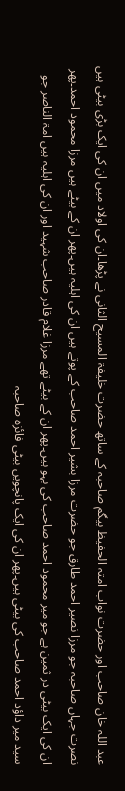عبد اللہ خان صاحب اور حضرت نواب امتہ الحفیظ بیگم صاحبہ کے ساتھ حضرت خلیفۃ المسیح الثانی نے پڑھا۔ان کی اولاد میں ان کی ایک بڑی بیٹی ہیں نصرت جہاں صاحبہ جو مرزا نصیر احمد طارق جو حضرت مرزا بشیر احمد صاحب کے پوتے ہیں ان کی اہلیہ ہیں۔پھر ان کے بیٹے ہیں مرزا محمود احمد۔پھر ان کی ایک بیٹی در ثمین ہے جو میر محمود احمد صاحب کی بہو ہیں۔پھر ان کے بیٹے تھے مرزا غلام قادر صاحب شہید اور ان کی اہلیہ ہیں امۃ الناصر جو سید میر داؤد احمد صاحب کی بیٹی ہیں۔پھر ان کی ایک پانچویں بیٹی فائزہ صاحبہ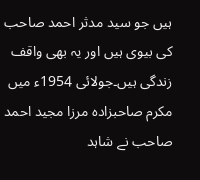ہیں جو سید مدثر احمد صاحب کی بیوی ہیں اور یہ بھی واقف زندگی ہیں۔جولائی 1954ء میں مکرم صاحبزادہ مرزا مجید احمد صاحب نے شاہد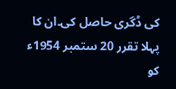کی ڈگری حاصل کی۔ان کا پہلا تقرر 20 ستمبر 1954ء کو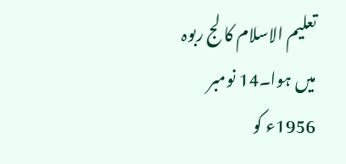تعلیم الاسلام کا لج ربوہ میں ہوا۔14 نومبر 1956ء کو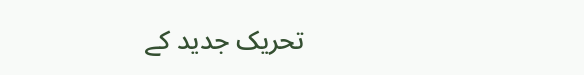تحریک جدید کے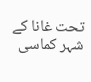تحت غانا کے شہر کماسی